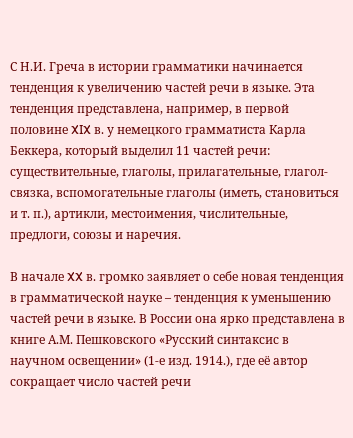С Н.И. Греча в истории грамматики начинается тенденция к увеличению частей речи в языке. Эта тенденция представлена, например, в первой половине XIX в. у немецкого грамматиста Карла Беккера, который выделил 11 частей речи: существительные, глаголы, прилагательные, глагол-связка, вспомогательные глаголы (иметь, становиться и т. п.), артикли, местоимения, числительные, предлоги, союзы и наречия.

В начале XX в. громко заявляет о себе новая тенденция в грамматической науке – тенденция к уменьшению частей речи в языке. В России она ярко представлена в книге А.М. Пешковского «Русский синтаксис в научном освещении» (1-е изд. 1914.), где её автор сокращает число частей речи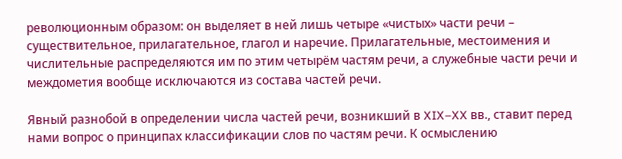революционным образом: он выделяет в ней лишь четыре «чистых» части речи – существительное, прилагательное, глагол и наречие. Прилагательные, местоимения и числительные распределяются им по этим четырём частям речи, а служебные части речи и междометия вообще исключаются из состава частей речи.

Явный разнобой в определении числа частей речи, возникший в XIX–XX вв., ставит перед нами вопрос о принципах классификации слов по частям речи. К осмыслению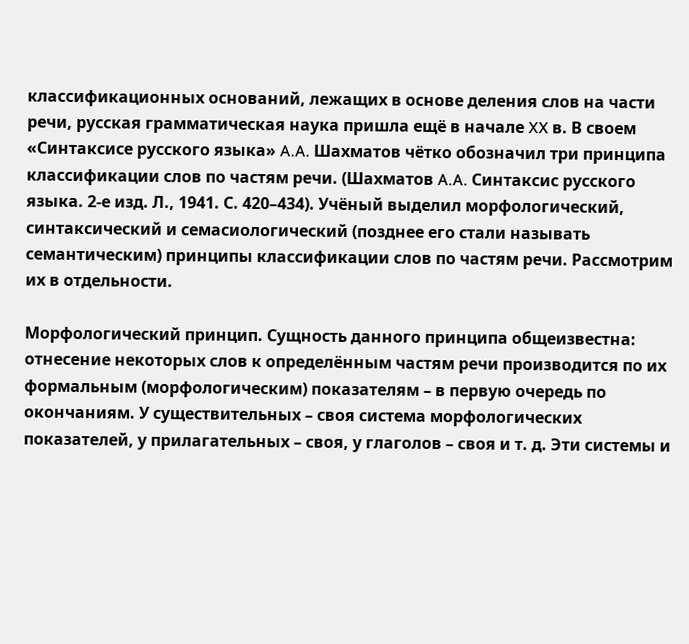классификационных оснований, лежащих в основе деления слов на части речи, русская грамматическая наука пришла ещё в начале XX в. В своем «Синтаксисе русского языка» A.A. Шахматов чётко обозначил три принципа классификации слов по частям речи. (Шахматов A.A. Синтаксис русского языка. 2-е изд. Л., 1941. С. 420–434). Учёный выделил морфологический, синтаксический и семасиологический (позднее его стали называть семантическим) принципы классификации слов по частям речи. Рассмотрим их в отдельности.

Морфологический принцип. Сущность данного принципа общеизвестна: отнесение некоторых слов к определённым частям речи производится по их формальным (морфологическим) показателям – в первую очередь по окончаниям. У существительных – своя система морфологических показателей, у прилагательных – своя, у глаголов – своя и т. д. Эти системы и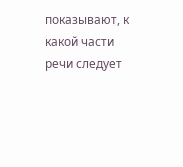показывают, к какой части речи следует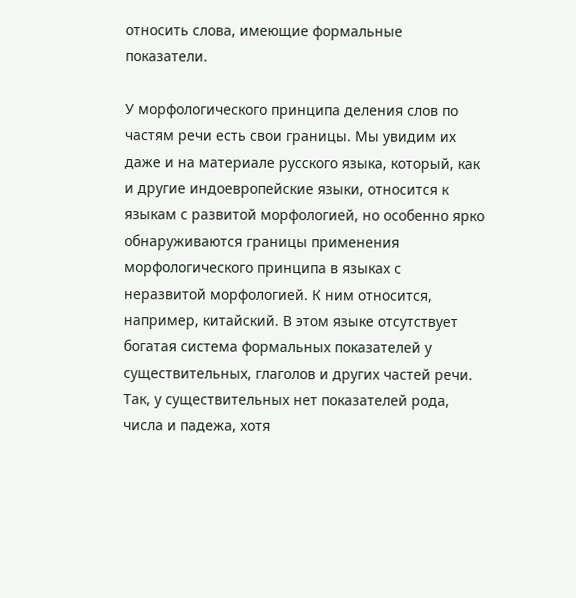относить слова, имеющие формальные показатели.

У морфологического принципа деления слов по частям речи есть свои границы. Мы увидим их даже и на материале русского языка, который, как и другие индоевропейские языки, относится к языкам с развитой морфологией, но особенно ярко обнаруживаются границы применения морфологического принципа в языках с неразвитой морфологией. К ним относится, например, китайский. В этом языке отсутствует богатая система формальных показателей у существительных, глаголов и других частей речи. Так, у существительных нет показателей рода, числа и падежа, хотя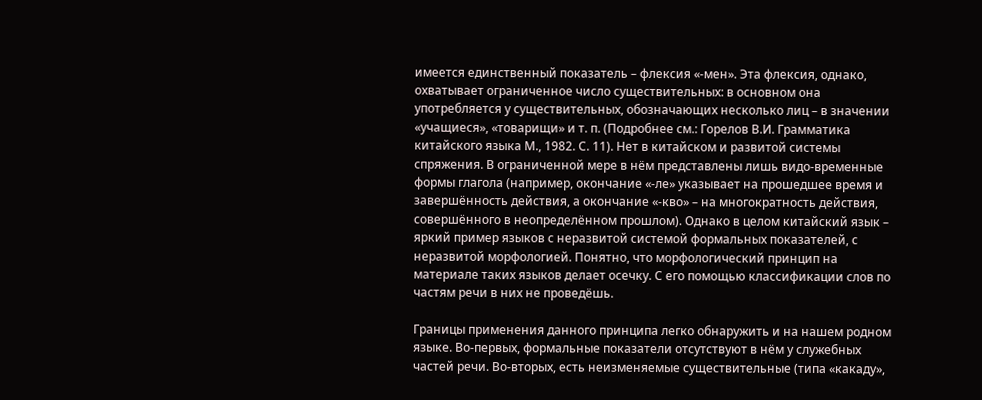имеется единственный показатель – флексия «-мен». Эта флексия, однако, охватывает ограниченное число существительных: в основном она употребляется у существительных, обозначающих несколько лиц – в значении «учащиеся», «товарищи» и т. п. (Подробнее см.: Горелов В.И. Грамматика китайского языка М., 1982. С. 11). Нет в китайском и развитой системы спряжения. В ограниченной мере в нём представлены лишь видо-временные формы глагола (например, окончание «-ле» указывает на прошедшее время и завершённость действия, а окончание «-кво» – на многократность действия, совершённого в неопределённом прошлом). Однако в целом китайский язык – яркий пример языков с неразвитой системой формальных показателей, с неразвитой морфологией. Понятно, что морфологический принцип на материале таких языков делает осечку. С его помощью классификации слов по частям речи в них не проведёшь.

Границы применения данного принципа легко обнаружить и на нашем родном языке. Во-первых, формальные показатели отсутствуют в нём у служебных частей речи. Во-вторых, есть неизменяемые существительные (типа «какаду»,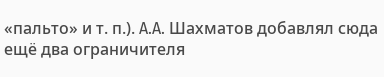«пальто» и т. п.). A.A. Шахматов добавлял сюда ещё два ограничителя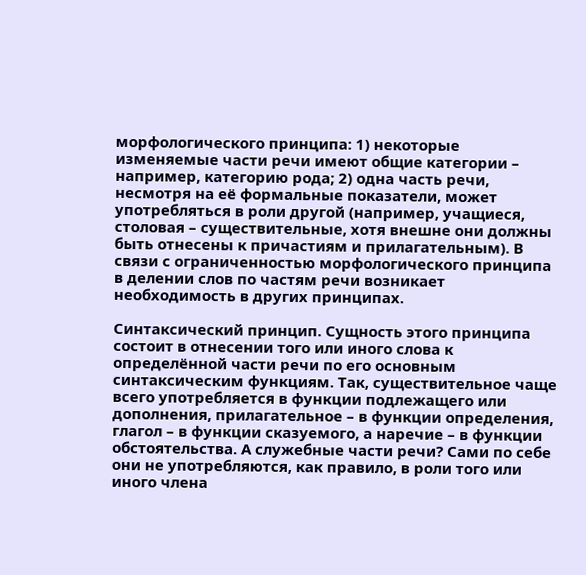морфологического принципа: 1) некоторые изменяемые части речи имеют общие категории – например, категорию рода; 2) одна часть речи, несмотря на её формальные показатели, может употребляться в роли другой (например, учащиеся, столовая – существительные, хотя внешне они должны быть отнесены к причастиям и прилагательным). В связи с ограниченностью морфологического принципа в делении слов по частям речи возникает необходимость в других принципах.

Синтаксический принцип. Сущность этого принципа состоит в отнесении того или иного слова к определённой части речи по его основным синтаксическим функциям. Так, существительное чаще всего употребляется в функции подлежащего или дополнения, прилагательное – в функции определения, глагол – в функции сказуемого, а наречие – в функции обстоятельства. А служебные части речи? Сами по себе они не употребляются, как правило, в роли того или иного члена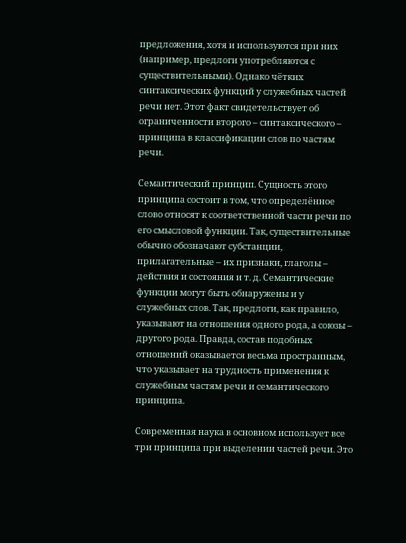предложения, хотя и используются при них (например, предлоги употребляются с существительными). Однако чётких синтаксических функций у служебных частей речи нет. Этот факт свидетельствует об ограниченности второго – синтаксического – принципа в классификации слов по частям речи.

Семантический принцип. Сущность этого принципа состоит в том, что определённое слово относят к соответственной части речи по его смысловой функции. Так, существительные обычно обозначают субстанции, прилагательные – их признаки, глаголы – действия и состояния и т. д. Семантические функции могут быть обнаружены и у служебных слов. Так, предлоги, как правило, указывают на отношения одного рода, а союзы – другого рода. Правда, состав подобных отношений оказывается весьма пространным, что указывает на трудность применения к служебным частям речи и семантического принципа.

Современная наука в основном использует все три принципа при выделении частей речи. Это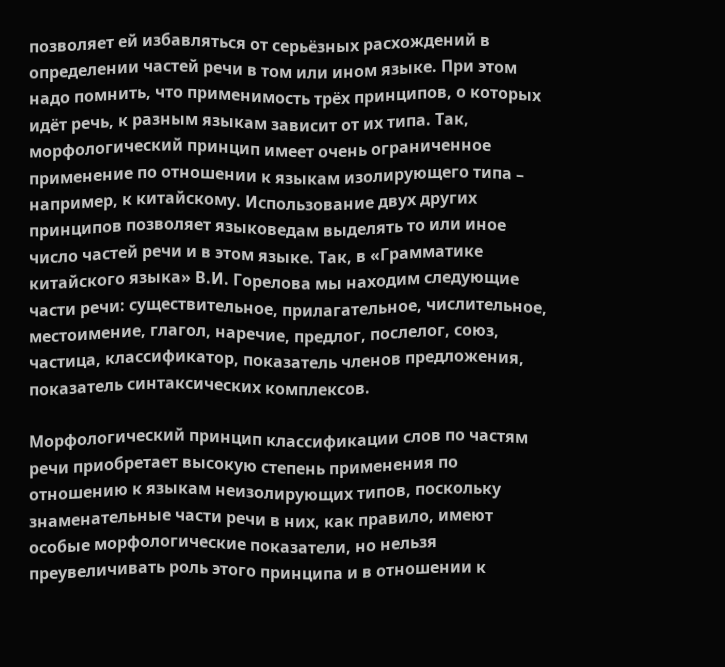позволяет ей избавляться от серьёзных расхождений в определении частей речи в том или ином языке. При этом надо помнить, что применимость трёх принципов, о которых идёт речь, к разным языкам зависит от их типа. Так, морфологический принцип имеет очень ограниченное применение по отношении к языкам изолирующего типа – например, к китайскому. Использование двух других принципов позволяет языковедам выделять то или иное число частей речи и в этом языке. Так, в «Грамматике китайского языка» В.И. Горелова мы находим следующие части речи: существительное, прилагательное, числительное, местоимение, глагол, наречие, предлог, послелог, союз, частица, классификатор, показатель членов предложения, показатель синтаксических комплексов.

Морфологический принцип классификации слов по частям речи приобретает высокую степень применения по отношению к языкам неизолирующих типов, поскольку знаменательные части речи в них, как правило, имеют особые морфологические показатели, но нельзя преувеличивать роль этого принципа и в отношении к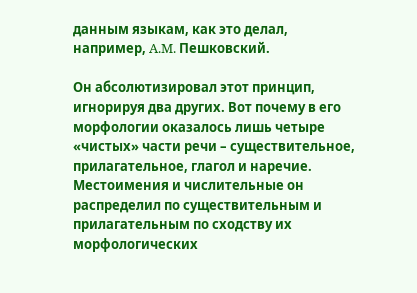данным языкам, как это делал, например, A.M. Пешковский.

Он абсолютизировал этот принцип, игнорируя два других. Вот почему в его морфологии оказалось лишь четыре «чистых» части речи – существительное, прилагательное, глагол и наречие. Местоимения и числительные он распределил по существительным и прилагательным по сходству их морфологических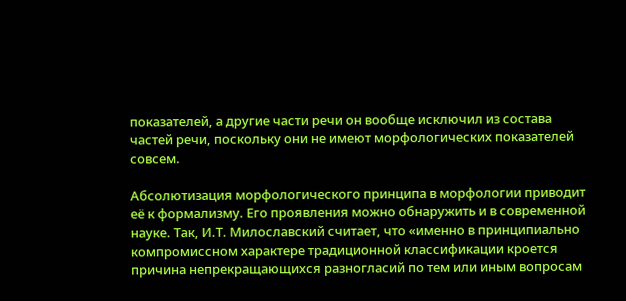показателей, а другие части речи он вообще исключил из состава частей речи, поскольку они не имеют морфологических показателей совсем.

Абсолютизация морфологического принципа в морфологии приводит её к формализму. Его проявления можно обнаружить и в современной науке. Так, И.Т. Милославский считает, что «именно в принципиально компромиссном характере традиционной классификации кроется причина непрекращающихся разногласий по тем или иным вопросам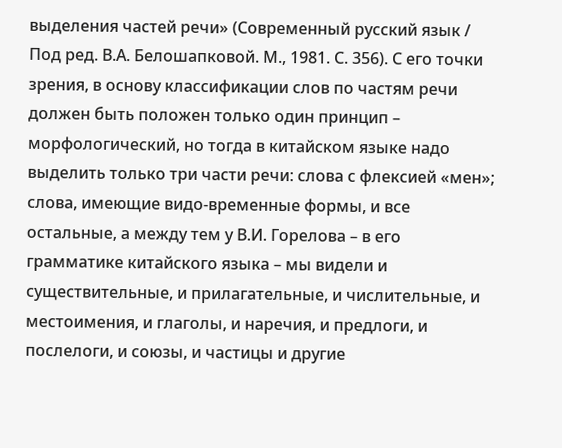выделения частей речи» (Современный русский язык / Под ред. В.А. Белошапковой. М., 1981. С. 356). С его точки зрения, в основу классификации слов по частям речи должен быть положен только один принцип – морфологический, но тогда в китайском языке надо выделить только три части речи: слова с флексией «мен»; слова, имеющие видо-временные формы, и все остальные, а между тем у В.И. Горелова – в его грамматике китайского языка – мы видели и существительные, и прилагательные, и числительные, и местоимения, и глаголы, и наречия, и предлоги, и послелоги, и союзы, и частицы и другие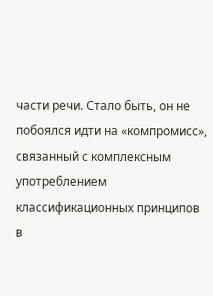части речи. Стало быть, он не побоялся идти на «компромисс», связанный с комплексным употреблением классификационных принципов в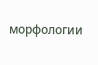морфологии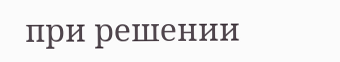при решении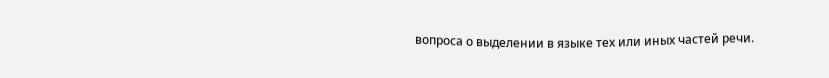вопроса о выделении в языке тех или иных частей речи.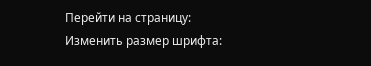Перейти на страницу:
Изменить размер шрифта: